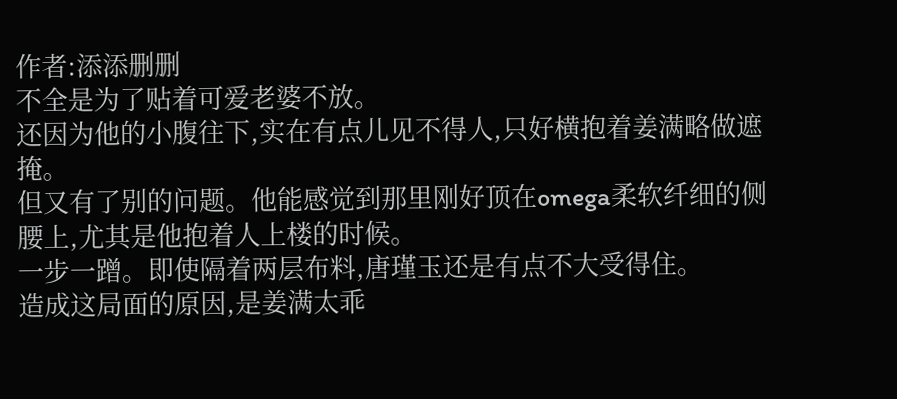作者:添添删删
不全是为了贴着可爱老婆不放。
还因为他的小腹往下,实在有点儿见不得人,只好横抱着姜满略做遮掩。
但又有了别的问题。他能感觉到那里刚好顶在omega柔软纤细的侧腰上,尤其是他抱着人上楼的时候。
一步一蹭。即使隔着两层布料,唐瑾玉还是有点不大受得住。
造成这局面的原因,是姜满太乖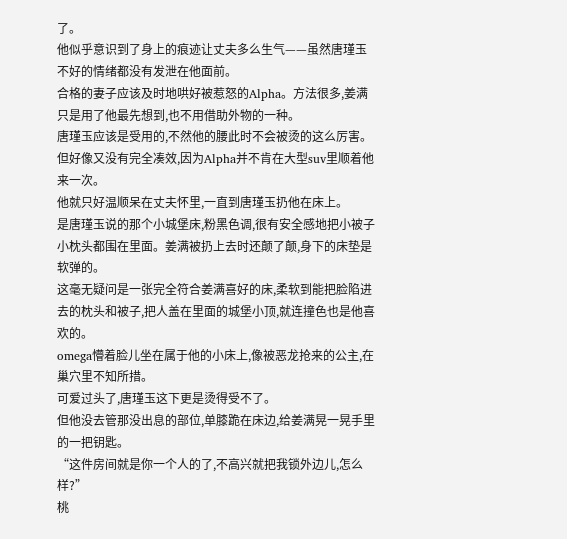了。
他似乎意识到了身上的痕迹让丈夫多么生气——虽然唐瑾玉不好的情绪都没有发泄在他面前。
合格的妻子应该及时地哄好被惹怒的Alpha。方法很多,姜满只是用了他最先想到,也不用借助外物的一种。
唐瑾玉应该是受用的,不然他的腰此时不会被烫的这么厉害。但好像又没有完全凑效,因为Alpha并不肯在大型suv里顺着他来一次。
他就只好温顺呆在丈夫怀里,一直到唐瑾玉扔他在床上。
是唐瑾玉说的那个小城堡床,粉黑色调,很有安全感地把小被子小枕头都围在里面。姜满被扔上去时还颠了颠,身下的床垫是软弹的。
这毫无疑问是一张完全符合姜满喜好的床,柔软到能把脸陷进去的枕头和被子,把人盖在里面的城堡小顶,就连撞色也是他喜欢的。
omega懵着脸儿坐在属于他的小床上,像被恶龙抢来的公主,在巢穴里不知所措。
可爱过头了,唐瑾玉这下更是烫得受不了。
但他没去管那没出息的部位,单膝跪在床边,给姜满晃一晃手里的一把钥匙。
“这件房间就是你一个人的了,不高兴就把我锁外边儿,怎么样?”
桃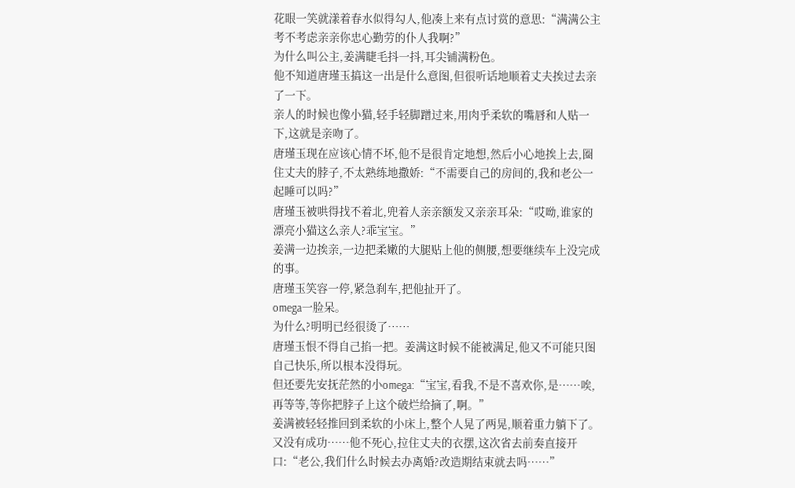花眼一笑就漾着春水似得勾人,他凑上来有点讨赏的意思:“满满公主考不考虑亲亲你忠心勤劳的仆人我啊?”
为什么叫公主,姜满睫毛抖一抖,耳尖铺满粉色。
他不知道唐瑾玉搞这一出是什么意图,但很听话地顺着丈夫挨过去亲了一下。
亲人的时候也像小猫,轻手轻脚蹭过来,用肉乎柔软的嘴唇和人贴一下,这就是亲吻了。
唐瑾玉现在应该心情不坏,他不是很肯定地想,然后小心地挨上去,圈住丈夫的脖子,不太熟练地撒娇:“不需要自己的房间的,我和老公一起睡可以吗?”
唐瑾玉被哄得找不着北,兜着人亲亲额发又亲亲耳朵:“哎呦,谁家的漂亮小猫这么亲人?乖宝宝。”
姜满一边挨亲,一边把柔嫩的大腿贴上他的侧腰,想要继续车上没完成的事。
唐瑾玉笑容一停,紧急刹车,把他扯开了。
omega一脸呆。
为什么?明明已经很烫了……
唐瑾玉恨不得自己掐一把。姜满这时候不能被满足,他又不可能只图自己快乐,所以根本没得玩。
但还要先安抚茫然的小omega:“宝宝,看我,不是不喜欢你,是……唉,再等等,等你把脖子上这个破烂给摘了,啊。”
姜满被轻轻推回到柔软的小床上,整个人晃了两晃,顺着重力躺下了。
又没有成功……他不死心,拉住丈夫的衣摆,这次省去前奏直接开口:“老公,我们什么时候去办离婚?改造期结束就去吗……”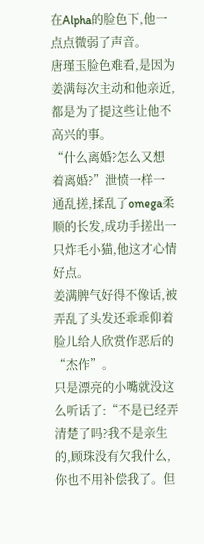在Alpha的脸色下,他一点点微弱了声音。
唐瑾玉脸色难看,是因为姜满每次主动和他亲近,都是为了提这些让他不高兴的事。
“什么离婚?怎么又想着离婚?”泄愤一样一通乱搓,揉乱了omega柔顺的长发,成功手搓出一只炸毛小猫,他这才心情好点。
姜满脾气好得不像话,被弄乱了头发还乖乖仰着脸儿给人欣赏作恶后的“杰作”。
只是漂亮的小嘴就没这么听话了:“不是已经弄清楚了吗?我不是亲生的,顾珠没有欠我什么,你也不用补偿我了。但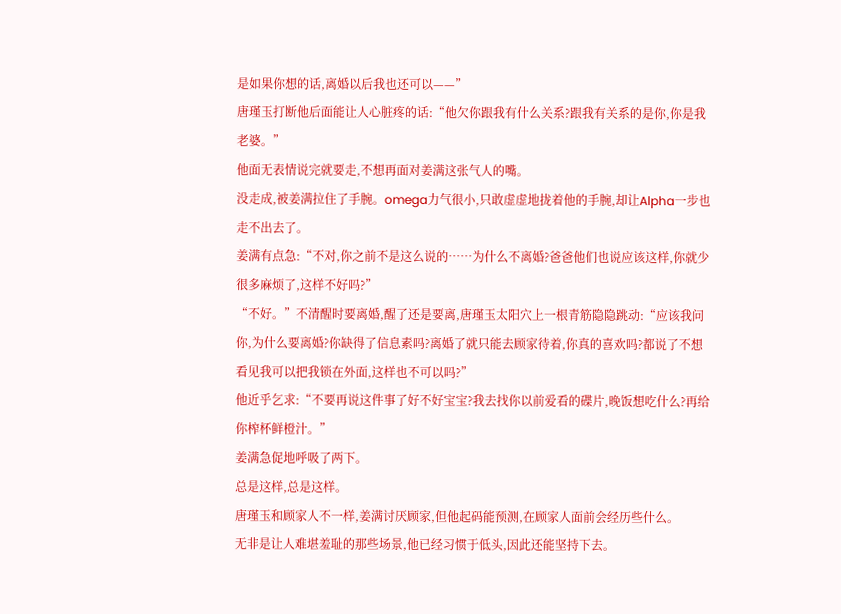是如果你想的话,离婚以后我也还可以——”
唐瑾玉打断他后面能让人心脏疼的话:“他欠你跟我有什么关系?跟我有关系的是你,你是我老婆。”
他面无表情说完就要走,不想再面对姜满这张气人的嘴。
没走成,被姜满拉住了手腕。omega力气很小,只敢虚虚地拢着他的手腕,却让Alpha一步也走不出去了。
姜满有点急:“不对,你之前不是这么说的……为什么不离婚?爸爸他们也说应该这样,你就少很多麻烦了,这样不好吗?”
“不好。”不清醒时要离婚,醒了还是要离,唐瑾玉太阳穴上一根青筋隐隐跳动:“应该我问你,为什么要离婚?你缺得了信息素吗?离婚了就只能去顾家待着,你真的喜欢吗?都说了不想看见我可以把我锁在外面,这样也不可以吗?”
他近乎乞求:“不要再说这件事了好不好宝宝?我去找你以前爱看的碟片,晚饭想吃什么?再给你榨杯鲜橙汁。”
姜满急促地呼吸了两下。
总是这样,总是这样。
唐瑾玉和顾家人不一样,姜满讨厌顾家,但他起码能预测,在顾家人面前会经历些什么。
无非是让人难堪羞耻的那些场景,他已经习惯于低头,因此还能坚持下去。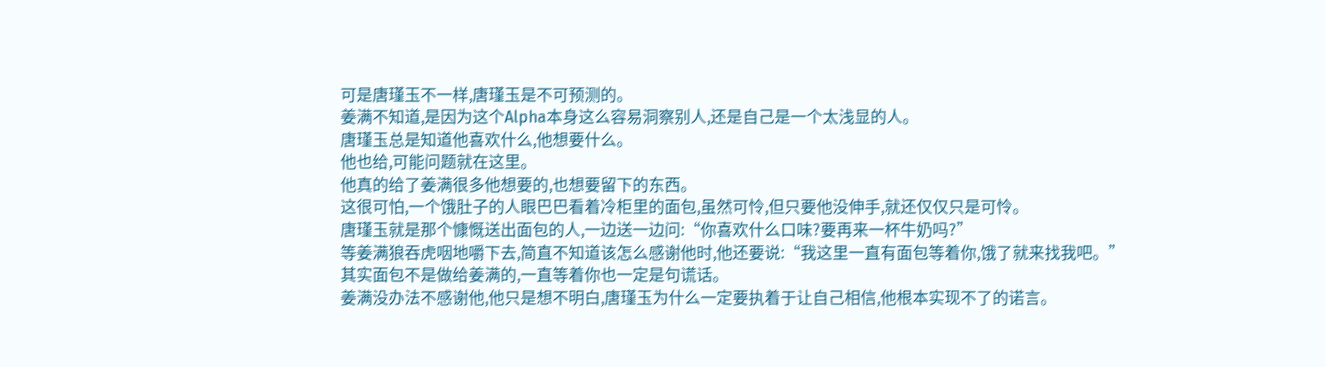可是唐瑾玉不一样,唐瑾玉是不可预测的。
姜满不知道,是因为这个Alpha本身这么容易洞察别人,还是自己是一个太浅显的人。
唐瑾玉总是知道他喜欢什么,他想要什么。
他也给,可能问题就在这里。
他真的给了姜满很多他想要的,也想要留下的东西。
这很可怕,一个饿肚子的人眼巴巴看着冷柜里的面包,虽然可怜,但只要他没伸手,就还仅仅只是可怜。
唐瑾玉就是那个慷慨送出面包的人,一边送一边问:“你喜欢什么口味?要再来一杯牛奶吗?”
等姜满狼吞虎咽地嚼下去,简直不知道该怎么感谢他时,他还要说:“我这里一直有面包等着你,饿了就来找我吧。”
其实面包不是做给姜满的,一直等着你也一定是句谎话。
姜满没办法不感谢他,他只是想不明白,唐瑾玉为什么一定要执着于让自己相信,他根本实现不了的诺言。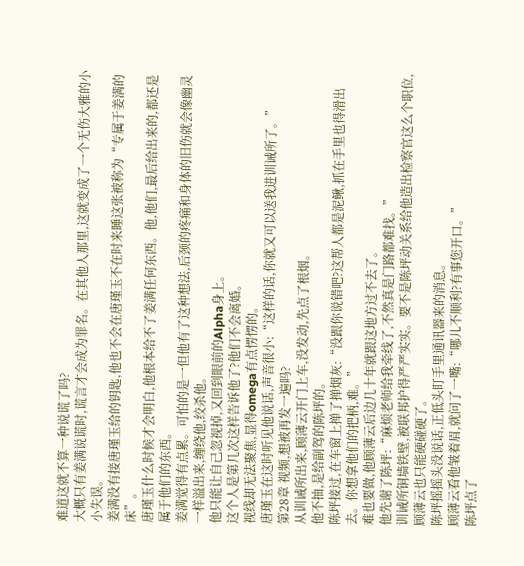难道这就不算一种说谎了吗?
大概只有姜满说谎时,谎言才会成为罪名。在其他人那里,这就变成了一个无伤大雅的小小失误。
姜满没有接唐瑾玉给的钥匙,他也不会在唐瑾玉不在时来睡这张被称为“专属于姜满的床”。
唐瑾玉什么时候才会明白,他根本给不了姜满任何东西。他,他们,最后给出来的,都还是属于他们的东西。
姜满觉得有点累。可怕的是一但他有了这种想法,后颈的疼痛和身体的旧伤就会像幽灵一样溢出来,缠绕他,绞杀他。
他只能让自己忽视掉,又回到眼前的Alpha身上。
这个人是第几次这样告诉他了?他们不会离婚。
视线却无法聚焦,显得omega有点愣愣的。
唐瑾玉在这时听见他说话,声音很小:“这样的话,你就又可以送我进训诫所了。”
第28章 视频,想被再发一遍吗?
从训诫所出来,顾薄云开门上车,没发动,先点了根烟。
他不抽,是给副驾的陈坪的。
陈坪接过,在车窗上掸了掸烟灰:“没跟你说错吧?这帮人都是泥鳅,抓在手里也得滑出去。你想拿他们的把柄,难。”
难也要做,他顾薄云后边几十年就跟这地方过不去了。
他先谢了陈坪:“麻烦老师给我牵线了,不然真是门路都难找。”
训诫所铜墙铁壁,被联邦护得严严实实。要不是陈坪动关系给他造出检察官这么个职位,顾薄云也只能硬碰硬了。
陈坪摇摇头没说话,正低头盯手里通讯器来的消息。
顾薄云看他皱着眉,就问了一嘴:“哪儿不顺利?有事您开口。”
陈坪点了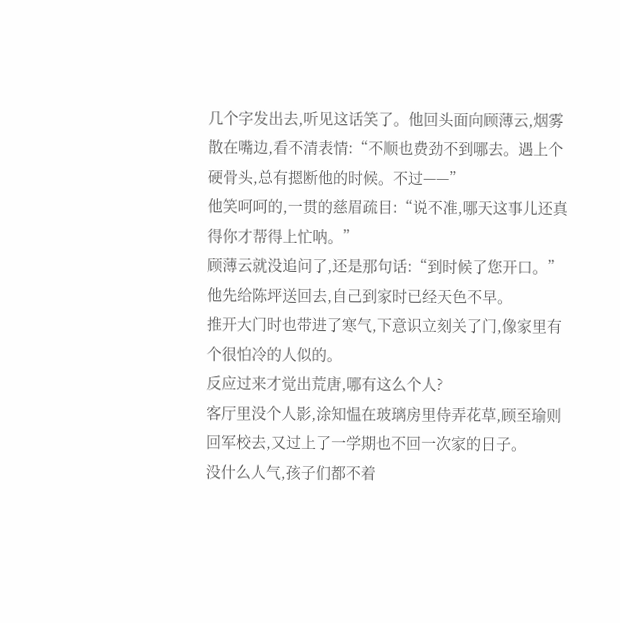几个字发出去,听见这话笑了。他回头面向顾薄云,烟雾散在嘴边,看不清表情:“不顺也费劲不到哪去。遇上个硬骨头,总有摁断他的时候。不过——”
他笑呵呵的,一贯的慈眉疏目:“说不准,哪天这事儿还真得你才帮得上忙呐。”
顾薄云就没追问了,还是那句话:“到时候了您开口。”
他先给陈坪送回去,自己到家时已经天色不早。
推开大门时也带进了寒气,下意识立刻关了门,像家里有个很怕冷的人似的。
反应过来才觉出荒唐,哪有这么个人?
客厅里没个人影,涂知愠在玻璃房里侍弄花草,顾至瑜则回军校去,又过上了一学期也不回一次家的日子。
没什么人气,孩子们都不着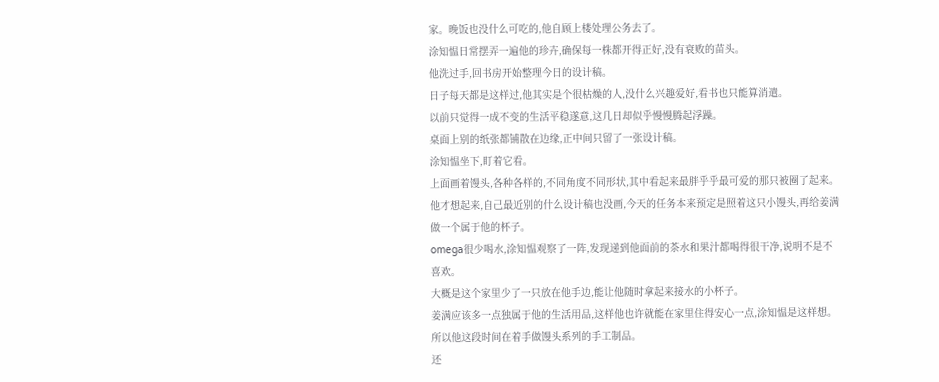家。晚饭也没什么可吃的,他自顾上楼处理公务去了。
涂知愠日常摆弄一遍他的珍卉,确保每一株都开得正好,没有衰败的苗头。
他洗过手,回书房开始整理今日的设计稿。
日子每天都是这样过,他其实是个很枯燥的人,没什么兴趣爱好,看书也只能算消遣。
以前只觉得一成不变的生活平稳遂意,这几日却似乎慢慢腾起浮躁。
桌面上别的纸张都铺散在边缘,正中间只留了一张设计稿。
涂知愠坐下,盯着它看。
上面画着馒头,各种各样的,不同角度不同形状,其中看起来最胖乎乎最可爱的那只被圈了起来。
他才想起来,自己最近别的什么设计稿也没画,今天的任务本来预定是照着这只小馒头,再给姜满做一个属于他的杯子。
omega很少喝水,涂知愠观察了一阵,发现递到他面前的茶水和果汁都喝得很干净,说明不是不喜欢。
大概是这个家里少了一只放在他手边,能让他随时拿起来接水的小杯子。
姜满应该多一点独属于他的生活用品,这样他也许就能在家里住得安心一点,涂知愠是这样想。所以他这段时间在着手做馒头系列的手工制品。
还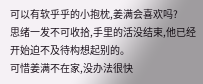可以有软乎乎的小抱枕,姜满会喜欢吗?
思绪一发不可收拾,手里的活没结束,他已经开始迫不及待构想起别的。
可惜姜满不在家,没办法很快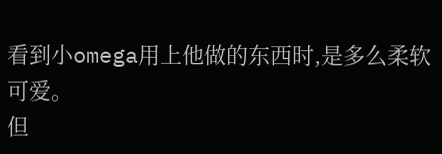看到小omega用上他做的东西时,是多么柔软可爱。
但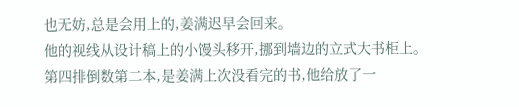也无妨,总是会用上的,姜满迟早会回来。
他的视线从设计稿上的小馒头移开,挪到墙边的立式大书柜上。
第四排倒数第二本,是姜满上次没看完的书,他给放了一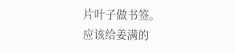片叶子做书签。
应该给姜满的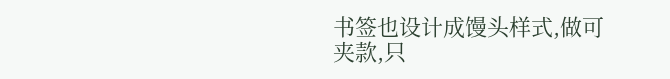书签也设计成馒头样式,做可夹款,只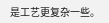是工艺更复杂一些。